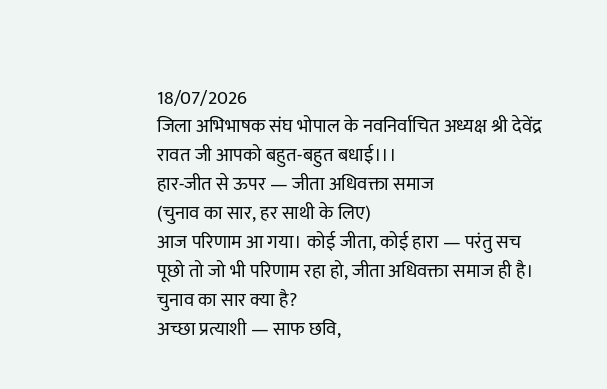18/07/2026
जिला अभिभाषक संघ भोपाल के नवनिर्वाचित अध्यक्ष श्री देवेंद्र रावत जी आपको बहुत-बहुत बधाई।।।
हार-जीत से ऊपर — जीता अधिवक्ता समाज
(चुनाव का सार, हर साथी के लिए)
आज परिणाम आ गया। कोई जीता, कोई हारा — परंतु सच पूछो तो जो भी परिणाम रहा हो, जीता अधिवक्ता समाज ही है।
चुनाव का सार क्या है?
अच्छा प्रत्याशी — साफ छवि,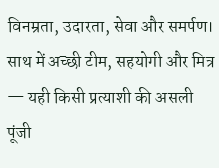विनम्रता, उदारता, सेवा और समर्पण। साथ में अच्छी टीम, सहयोगी और मित्र — यही किसी प्रत्याशी की असली पूंजी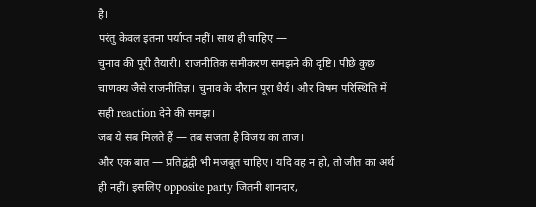है।
परंतु केवल इतना पर्याप्त नहीं। साथ ही चाहिए —
चुनाव की पूरी तैयारी। राजनीतिक समीकरण समझने की दृष्टि। पीछे कुछ चाणक्य जैसे राजनीतिज्ञ। चुनाव के दौरान पूरा धैर्य। और विषम परिस्थिति में सही reaction देने की समझ।
जब ये सब मिलते हैं — तब सजता है विजय का ताज।
और एक बात — प्रतिद्वंद्वी भी मजबूत चाहिए। यदि वह न हो, तो जीत का अर्थ ही नहीं। इसलिए opposite party जितनी शानदार,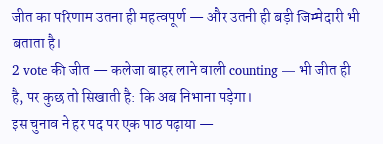जीत का परिणाम उतना ही महत्वपूर्ण — और उतनी ही बड़ी जिम्मेदारी भी बताता है।
2 vote की जीत — कलेजा बाहर लाने वाली counting — भी जीत ही है, पर कुछ तो सिखाती है: कि अब निभाना पड़ेगा।
इस चुनाव ने हर पद पर एक पाठ पढ़ाया —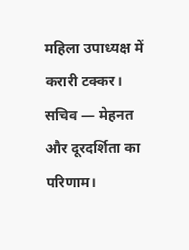महिला उपाध्यक्ष में करारी टक्कर। सचिव — मेहनत और दूरदर्शिता का परिणाम।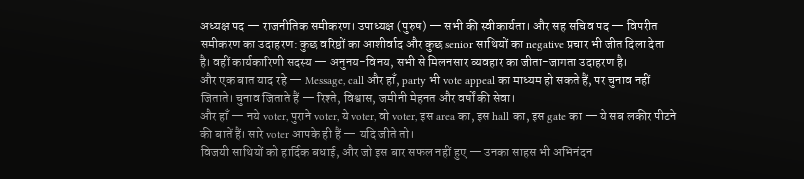अध्यक्ष पद — राजनीतिक समीकरण। उपाध्यक्ष (पुरुष) — सभी की स्वीकार्यता। और सह सचिव पद — विपरीत समीकरण का उदाहरण: कुछ वरिष्ठों का आशीर्वाद और कुछ senior साथियों का negative प्रचार भी जीत दिला देता है। वहीं कार्यकारिणी सदस्य — अनुनय-विनय, सभी से मिलनसार व्यवहार का जीता-जागता उदाहरण है।
और एक बात याद रहे — Message, call और हाँ, party भी vote appeal का माध्यम हो सकते हैं, पर चुनाव नहीं जिताते। चुनाव जिताते हैं — रिश्ते, विश्वास, जमीनी मेहनत और वर्षों की सेवा।
और हाँ — नये voter, पुराने voter, ये voter, वो voter, इस area का, इस hall का, इस gate का — ये सब लकीर पीटने की बातें हैं। सारे voter आपके ही हैं — यदि जीते तो।
विजयी साथियों को हार्दिक बधाई, और जो इस बार सफल नहीं हुए — उनका साहस भी अभिनंदन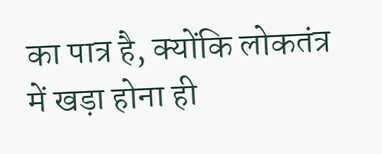का पात्र है, क्योंकि लोकतंत्र में खड़ा होना ही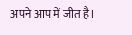अपने आप में जीत है।